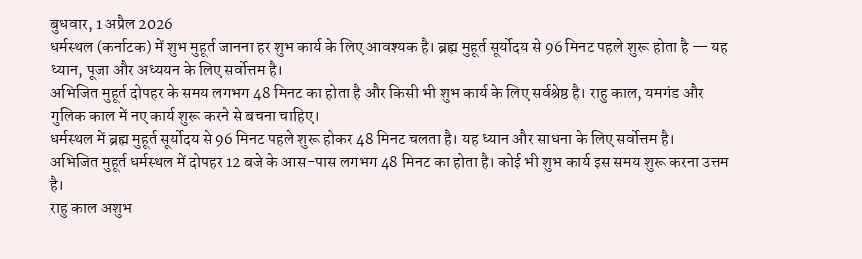बुधवार, 1 अप्रैल 2026
धर्मस्थल (कर्नाटक) में शुभ मुहूर्त जानना हर शुभ कार्य के लिए आवश्यक है। ब्रह्म मुहूर्त सूर्योदय से 96 मिनट पहले शुरू होता है — यह ध्यान, पूजा और अध्ययन के लिए सर्वोत्तम है।
अभिजित मुहूर्त दोपहर के समय लगभग 48 मिनट का होता है और किसी भी शुभ कार्य के लिए सर्वश्रेष्ठ है। राहु काल, यमगंड और गुलिक काल में नए कार्य शुरू करने से बचना चाहिए।
धर्मस्थल में ब्रह्म मुहूर्त सूर्योदय से 96 मिनट पहले शुरू होकर 48 मिनट चलता है। यह ध्यान और साधना के लिए सर्वोत्तम है।
अभिजित मुहूर्त धर्मस्थल में दोपहर 12 बजे के आस-पास लगभग 48 मिनट का होता है। कोई भी शुभ कार्य इस समय शुरू करना उत्तम है।
राहु काल अशुभ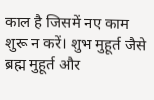काल है जिसमें नए काम शुरू न करें। शुभ मुहूर्त जैसे ब्रह्म मुहूर्त और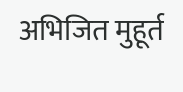अभिजित मुहूर्त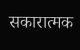सकारात्मक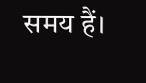समय हैं।